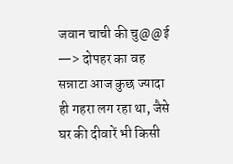जवान चाची की चु@@ई —> दोपहर का वह सन्नाटा आज कुछ ज्यादा ही गहरा लग रहा था, जैसे घर की दीवारें भी किसी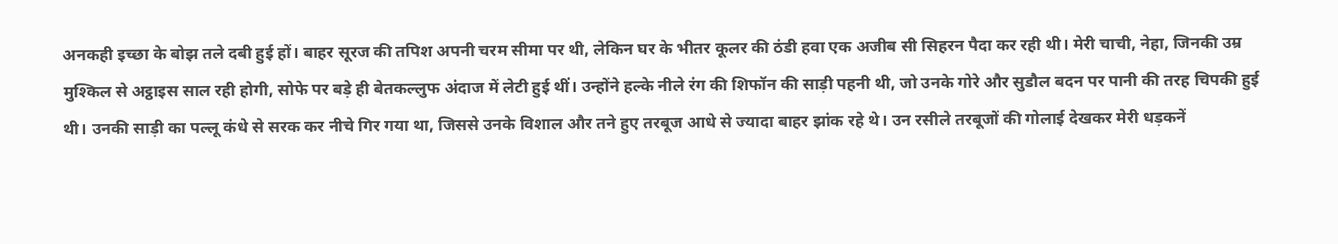अनकही इच्छा के बोझ तले दबी हुई हों। बाहर सूरज की तपिश अपनी चरम सीमा पर थी, लेकिन घर के भीतर कूलर की ठंडी हवा एक अजीब सी सिहरन पैदा कर रही थी। मेरी चाची, नेहा, जिनकी उम्र मुश्किल से अट्ठाइस साल रही होगी, सोफे पर बड़े ही बेतकल्लुफ अंदाज में लेटी हुई थीं। उन्होंने हल्के नीले रंग की शिफॉन की साड़ी पहनी थी, जो उनके गोरे और सुडौल बदन पर पानी की तरह चिपकी हुई थी। उनकी साड़ी का पल्लू कंधे से सरक कर नीचे गिर गया था, जिससे उनके विशाल और तने हुए तरबूज आधे से ज्यादा बाहर झांक रहे थे। उन रसीले तरबूजों की गोलाई देखकर मेरी धड़कनें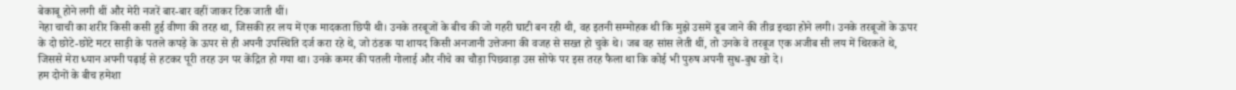बेकाबू होने लगी थीं और मेरी नजरें बार-बार वहीं जाकर टिक जाती थीं।
नेहा चाची का शरीर किसी कसी हुई वीणा की तरह था, जिसकी हर लय में एक मादकता छिपी थी। उनके तरबूजों के बीच की जो गहरी घाटी बन रही थी, वह इतनी सम्मोहक थी कि मुझे उसमें डूब जाने की तीव्र इच्छा होने लगी। उनके तरबूजों के ऊपर के दो छोटे-छोटे मटर साड़ी के पतले कपड़े के ऊपर से ही अपनी उपस्थिति दर्ज करा रहे थे, जो ठंडक या शायद किसी अनजानी उत्तेजना की वजह से सख्त हो चुके थे। जब वह सांस लेती थीं, तो उनके वे तरबूज एक अजीब सी लय में थिरकते थे, जिससे मेरा ध्यान अपनी पढ़ाई से हटकर पूरी तरह उन पर केंद्रित हो गया था। उनके कमर की पतली गोलाई और नीचे का चौड़ा पिछवाड़ा उस सोफे पर इस तरह फैला था कि कोई भी पुरुष अपनी सुध-बुध खो दे।
हम दोनों के बीच हमेशा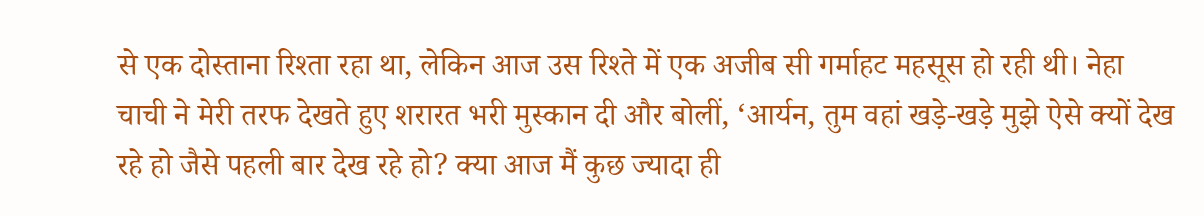से एक दोस्ताना रिश्ता रहा था, लेकिन आज उस रिश्ते में एक अजीब सी गर्माहट महसूस हो रही थी। नेहा चाची ने मेरी तरफ देखते हुए शरारत भरी मुस्कान दी और बोलीं, ‘आर्यन, तुम वहां खड़े-खड़े मुझे ऐसे क्यों देख रहे हो जैसे पहली बार देख रहे हो? क्या आज मैं कुछ ज्यादा ही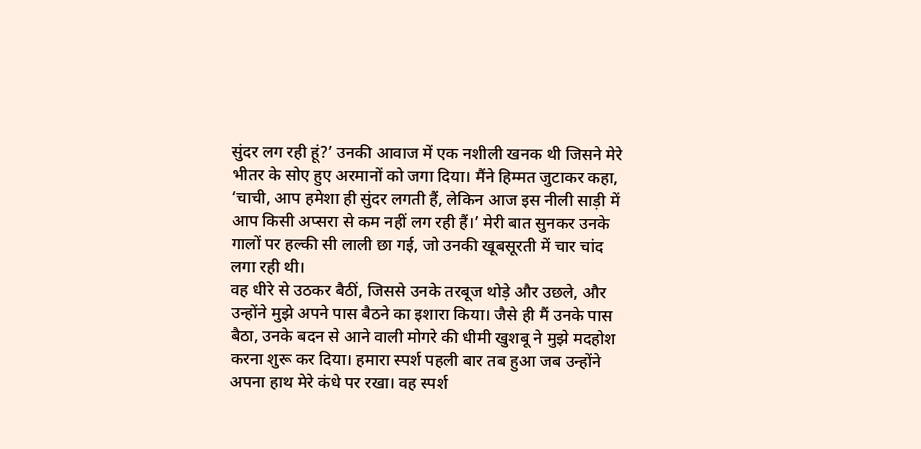सुंदर लग रही हूं?’ उनकी आवाज में एक नशीली खनक थी जिसने मेरे भीतर के सोए हुए अरमानों को जगा दिया। मैंने हिम्मत जुटाकर कहा, ‘चाची, आप हमेशा ही सुंदर लगती हैं, लेकिन आज इस नीली साड़ी में आप किसी अप्सरा से कम नहीं लग रही हैं।’ मेरी बात सुनकर उनके गालों पर हल्की सी लाली छा गई, जो उनकी खूबसूरती में चार चांद लगा रही थी।
वह धीरे से उठकर बैठीं, जिससे उनके तरबूज थोड़े और उछले, और उन्होंने मुझे अपने पास बैठने का इशारा किया। जैसे ही मैं उनके पास बैठा, उनके बदन से आने वाली मोगरे की धीमी खुशबू ने मुझे मदहोश करना शुरू कर दिया। हमारा स्पर्श पहली बार तब हुआ जब उन्होंने अपना हाथ मेरे कंधे पर रखा। वह स्पर्श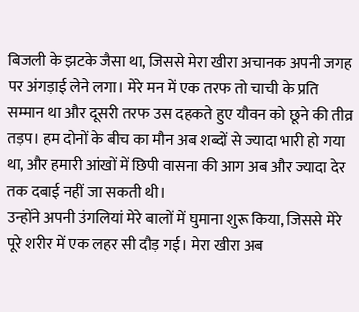बिजली के झटके जैसा था, जिससे मेरा खीरा अचानक अपनी जगह पर अंगड़ाई लेने लगा। मेरे मन में एक तरफ तो चाची के प्रति सम्मान था और दूसरी तरफ उस दहकते हुए यौवन को छूने की तीव्र तड़प। हम दोनों के बीच का मौन अब शब्दों से ज्यादा भारी हो गया था, और हमारी आंखों में छिपी वासना की आग अब और ज्यादा देर तक दबाई नहीं जा सकती थी।
उन्होंने अपनी उंगलियां मेरे बालों में घुमाना शुरू किया, जिससे मेरे पूरे शरीर में एक लहर सी दौड़ गई। मेरा खीरा अब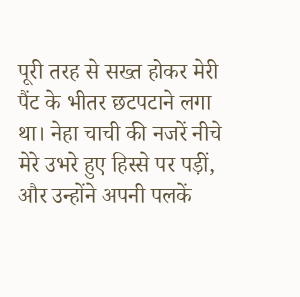पूरी तरह से सख्त होकर मेरी पैंट के भीतर छटपटाने लगा था। नेहा चाची की नजरें नीचे मेरे उभरे हुए हिस्से पर पड़ीं, और उन्होंने अपनी पलकें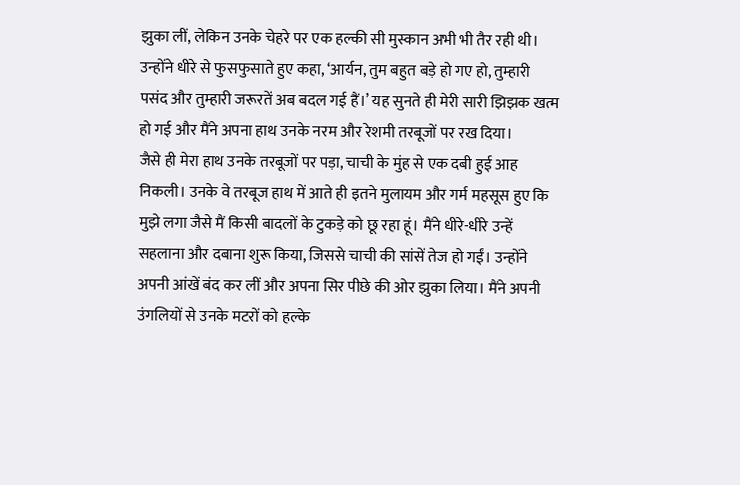झुका लीं, लेकिन उनके चेहरे पर एक हल्की सी मुस्कान अभी भी तैर रही थी। उन्होंने धीरे से फुसफुसाते हुए कहा, ‘आर्यन, तुम बहुत बड़े हो गए हो, तुम्हारी पसंद और तुम्हारी जरूरतें अब बदल गई हैं।’ यह सुनते ही मेरी सारी झिझक खत्म हो गई और मैंने अपना हाथ उनके नरम और रेशमी तरबूजों पर रख दिया।
जैसे ही मेरा हाथ उनके तरबूजों पर पड़ा, चाची के मुंह से एक दबी हुई आह निकली। उनके वे तरबूज हाथ में आते ही इतने मुलायम और गर्म महसूस हुए कि मुझे लगा जैसे मैं किसी बादलों के टुकड़े को छू रहा हूं। मैंने धीरे-धीरे उन्हें सहलाना और दबाना शुरू किया, जिससे चाची की सांसें तेज हो गईं। उन्होंने अपनी आंखें बंद कर लीं और अपना सिर पीछे की ओर झुका लिया। मैंने अपनी उंगलियों से उनके मटरों को हल्के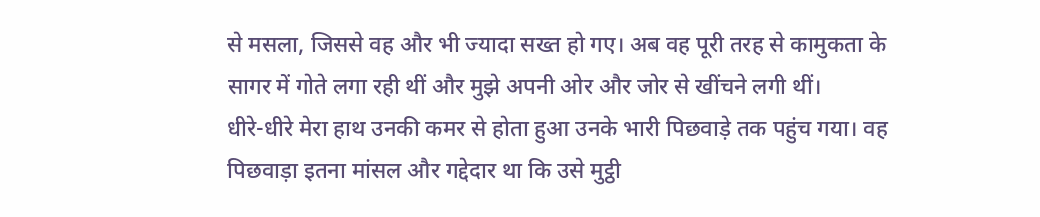से मसला, जिससे वह और भी ज्यादा सख्त हो गए। अब वह पूरी तरह से कामुकता के सागर में गोते लगा रही थीं और मुझे अपनी ओर और जोर से खींचने लगी थीं।
धीरे-धीरे मेरा हाथ उनकी कमर से होता हुआ उनके भारी पिछवाड़े तक पहुंच गया। वह पिछवाड़ा इतना मांसल और गद्देदार था कि उसे मुट्ठी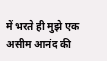में भरते ही मुझे एक असीम आनंद की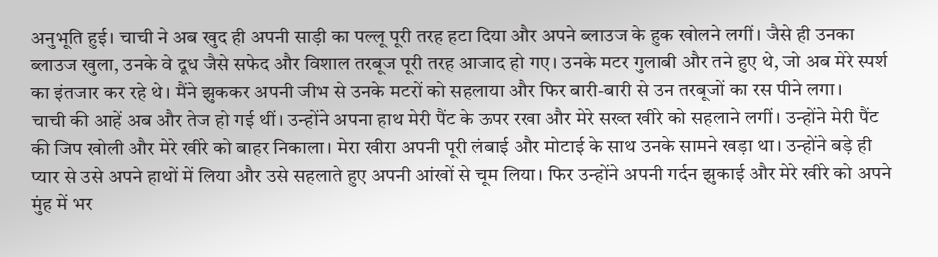अनुभूति हुई। चाची ने अब खुद ही अपनी साड़ी का पल्लू पूरी तरह हटा दिया और अपने ब्लाउज के हुक खोलने लगीं। जैसे ही उनका ब्लाउज खुला, उनके वे दूध जैसे सफेद और विशाल तरबूज पूरी तरह आजाद हो गए। उनके मटर गुलाबी और तने हुए थे, जो अब मेरे स्पर्श का इंतजार कर रहे थे। मैंने झुककर अपनी जीभ से उनके मटरों को सहलाया और फिर बारी-बारी से उन तरबूजों का रस पीने लगा।
चाची की आहें अब और तेज हो गई थीं। उन्होंने अपना हाथ मेरी पैंट के ऊपर रखा और मेरे सख्त खीरे को सहलाने लगीं। उन्होंने मेरी पैंट की जिप खोली और मेरे खीरे को बाहर निकाला। मेरा खीरा अपनी पूरी लंबाई और मोटाई के साथ उनके सामने खड़ा था। उन्होंने बड़े ही प्यार से उसे अपने हाथों में लिया और उसे सहलाते हुए अपनी आंखों से चूम लिया। फिर उन्होंने अपनी गर्दन झुकाई और मेरे खीरे को अपने मुंह में भर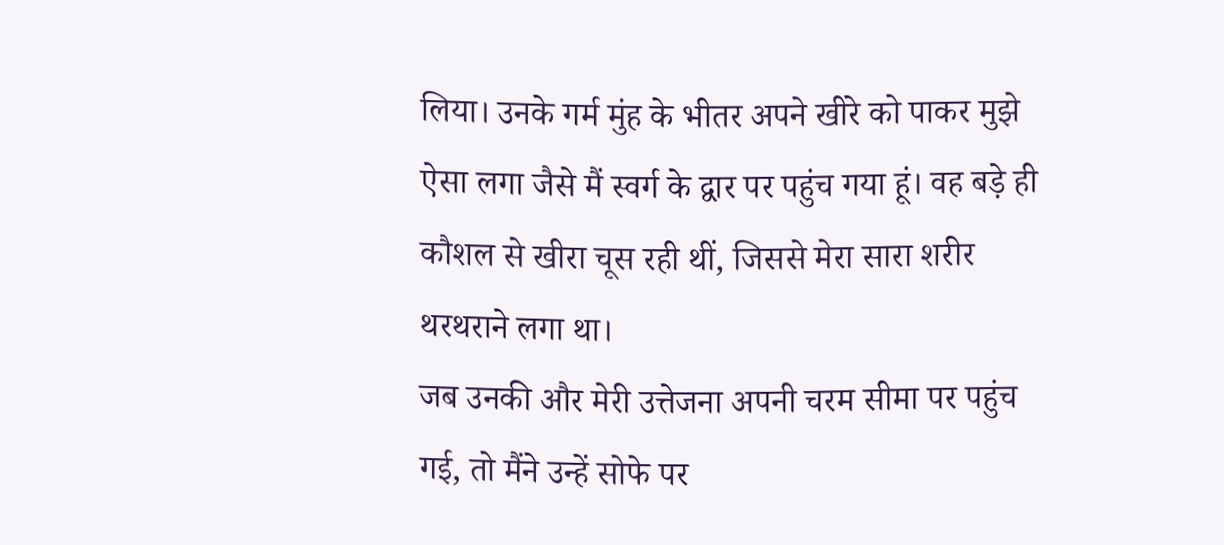लिया। उनके गर्म मुंह के भीतर अपने खीरे को पाकर मुझे ऐसा लगा जैसे मैं स्वर्ग के द्वार पर पहुंच गया हूं। वह बड़े ही कौशल से खीरा चूस रही थीं, जिससे मेरा सारा शरीर थरथराने लगा था।
जब उनकी और मेरी उत्तेजना अपनी चरम सीमा पर पहुंच गई, तो मैंने उन्हें सोफे पर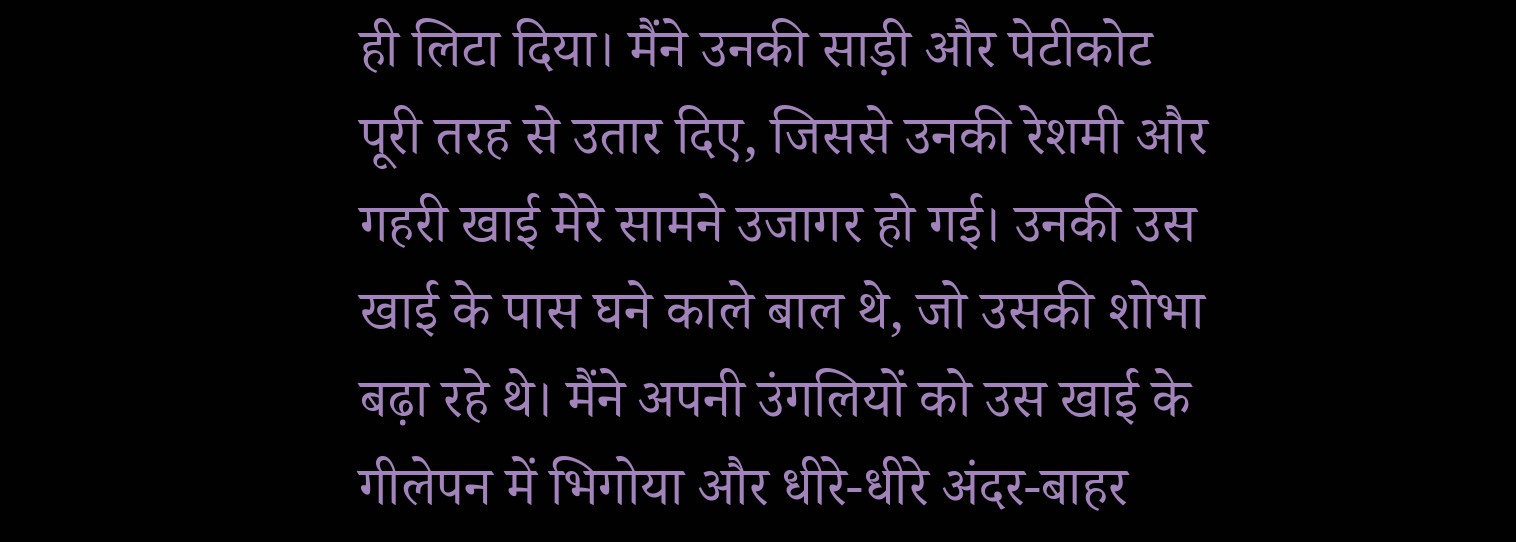ही लिटा दिया। मैंने उनकी साड़ी और पेटीकोट पूरी तरह से उतार दिए, जिससे उनकी रेशमी और गहरी खाई मेरे सामने उजागर हो गई। उनकी उस खाई के पास घने काले बाल थे, जो उसकी शोभा बढ़ा रहे थे। मैंने अपनी उंगलियों को उस खाई के गीलेपन में भिगोया और धीरे-धीरे अंदर-बाहर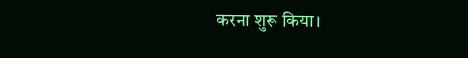करना शुरू किया।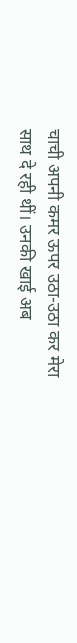चाची अपनी कमर ऊपर उठा-उठा कर मेरा साथ दे रही थीं। उनकी खाई अब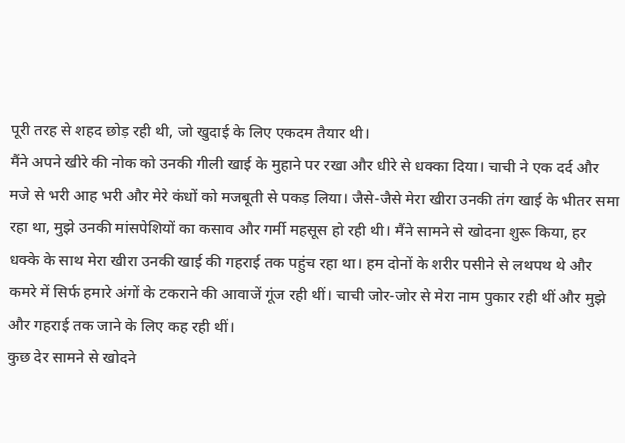पूरी तरह से शहद छोड़ रही थी, जो खुदाई के लिए एकदम तैयार थी।
मैंने अपने खीरे की नोक को उनकी गीली खाई के मुहाने पर रखा और धीरे से धक्का दिया। चाची ने एक दर्द और मजे से भरी आह भरी और मेरे कंधों को मजबूती से पकड़ लिया। जैसे-जैसे मेरा खीरा उनकी तंग खाई के भीतर समा रहा था, मुझे उनकी मांसपेशियों का कसाव और गर्मी महसूस हो रही थी। मैंने सामने से खोदना शुरू किया, हर धक्के के साथ मेरा खीरा उनकी खाई की गहराई तक पहुंच रहा था। हम दोनों के शरीर पसीने से लथपथ थे और कमरे में सिर्फ हमारे अंगों के टकराने की आवाजें गूंज रही थीं। चाची जोर-जोर से मेरा नाम पुकार रही थीं और मुझे और गहराई तक जाने के लिए कह रही थीं।
कुछ देर सामने से खोदने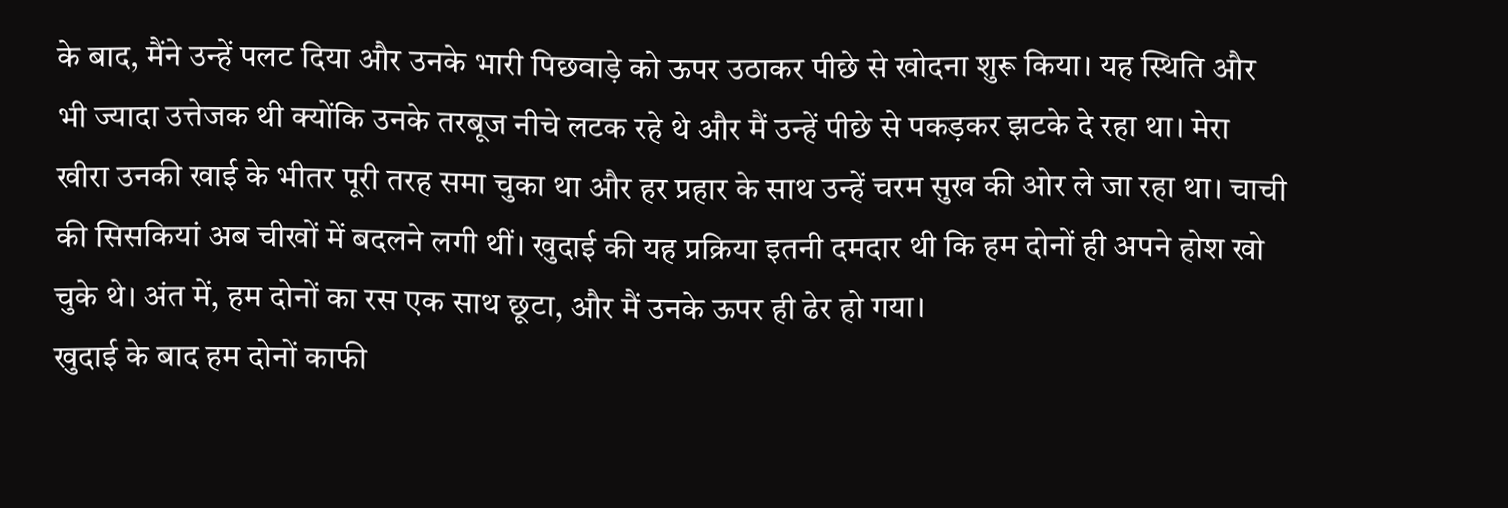के बाद, मैंने उन्हें पलट दिया और उनके भारी पिछवाड़े को ऊपर उठाकर पीछे से खोदना शुरू किया। यह स्थिति और भी ज्यादा उत्तेजक थी क्योंकि उनके तरबूज नीचे लटक रहे थे और मैं उन्हें पीछे से पकड़कर झटके दे रहा था। मेरा खीरा उनकी खाई के भीतर पूरी तरह समा चुका था और हर प्रहार के साथ उन्हें चरम सुख की ओर ले जा रहा था। चाची की सिसकियां अब चीखों में बदलने लगी थीं। खुदाई की यह प्रक्रिया इतनी दमदार थी कि हम दोनों ही अपने होश खो चुके थे। अंत में, हम दोनों का रस एक साथ छूटा, और मैं उनके ऊपर ही ढेर हो गया।
खुदाई के बाद हम दोनों काफी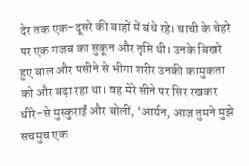देर तक एक-दूसरे की बाहों में बंधे रहे। चाची के चेहरे पर एक गजब का सुकून और तृप्ति थी। उनके बिखरे हुए बाल और पसीने से भीगा शरीर उनकी कामुकता को और बढ़ा रहा था। वह मेरे सीने पर सिर रखकर धीरे-से मुस्कुराईं और बोलीं, ‘आर्यन, आज तुमने मुझे सचमुच एक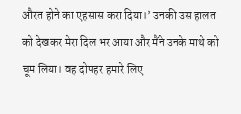औरत होने का एहसास करा दिया।’ उनकी उस हालत को देखकर मेरा दिल भर आया और मैंने उनके माथे को चूम लिया। वह दोपहर हमारे लिए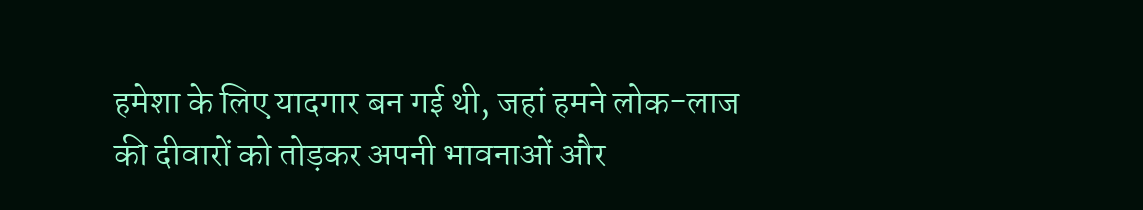हमेशा के लिए यादगार बन गई थी, जहां हमने लोक-लाज की दीवारों को तोड़कर अपनी भावनाओं और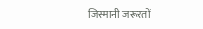जिस्मानी जरूरतों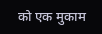को एक मुकाम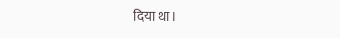दिया था।